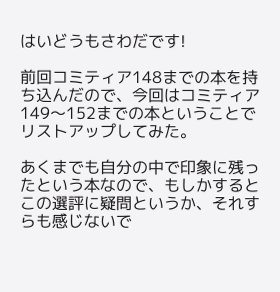はいどうもさわだです!

前回コミティア148までの本を持ち込んだので、今回はコミティア149〜152までの本ということでリストアップしてみた。

あくまでも自分の中で印象に残ったという本なので、もしかするとこの選評に疑問というか、それすらも感じないで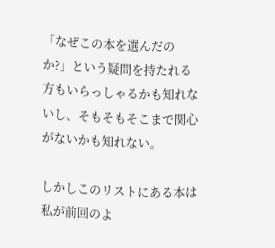「なぜこの本を選んだのか?」という疑問を持たれる方もいらっしゃるかも知れないし、そもそもそこまで関心がないかも知れない。

しかしこのリストにある本は私が前回のよ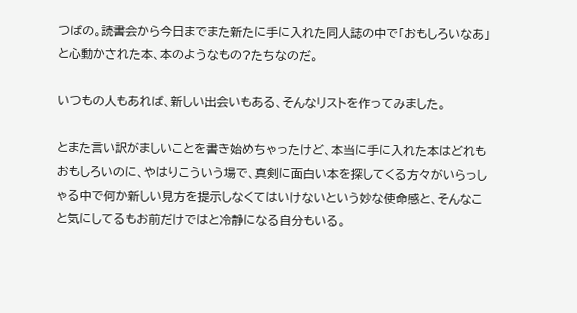つばの。読書会から今日までまた新たに手に入れた同人誌の中で「おもしろいなあ」と心動かされた本、本のようなもの?たちなのだ。

いつもの人もあれば、新しい出会いもある、そんなリストを作ってみました。

とまた言い訳がましいことを書き始めちゃったけど、本当に手に入れた本はどれもおもしろいのに、やはりこういう場で、真剣に面白い本を探してくる方々がいらっしゃる中で何か新しい見方を提示しなくてはいけないという妙な使命感と、そんなこと気にしてるもお前だけではと冷静になる自分もいる。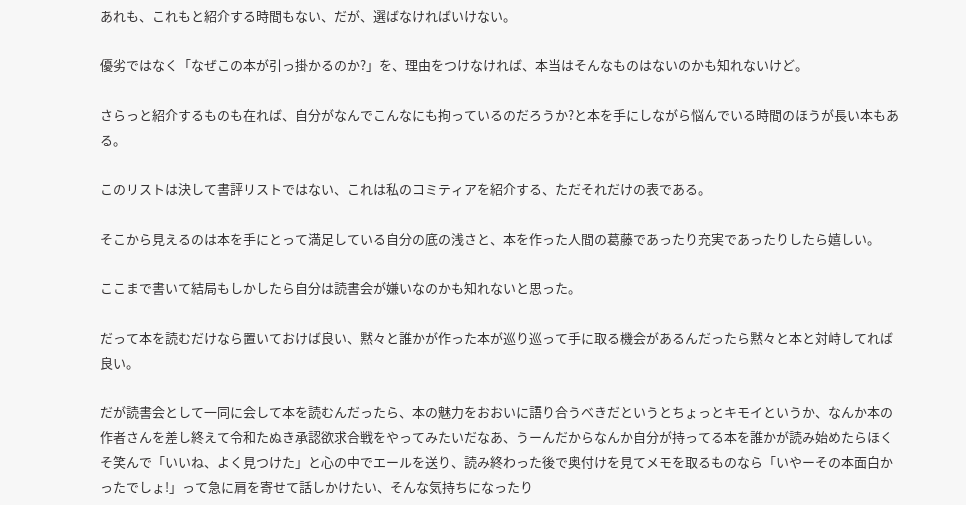あれも、これもと紹介する時間もない、だが、選ばなければいけない。

優劣ではなく「なぜこの本が引っ掛かるのか?」を、理由をつけなければ、本当はそんなものはないのかも知れないけど。

さらっと紹介するものも在れば、自分がなんでこんなにも拘っているのだろうか?と本を手にしながら悩んでいる時間のほうが長い本もある。

このリストは決して書評リストではない、これは私のコミティアを紹介する、ただそれだけの表である。

そこから見えるのは本を手にとって満足している自分の底の浅さと、本を作った人間の葛藤であったり充実であったりしたら嬉しい。

ここまで書いて結局もしかしたら自分は読書会が嫌いなのかも知れないと思った。

だって本を読むだけなら置いておけば良い、黙々と誰かが作った本が巡り巡って手に取る機会があるんだったら黙々と本と対峙してれば良い。

だが読書会として一同に会して本を読むんだったら、本の魅力をおおいに語り合うべきだというとちょっとキモイというか、なんか本の作者さんを差し終えて令和たぬき承認欲求合戦をやってみたいだなあ、うーんだからなんか自分が持ってる本を誰かが読み始めたらほくそ笑んで「いいね、よく見つけた」と心の中でエールを送り、読み終わった後で奥付けを見てメモを取るものなら「いやーその本面白かったでしょ!」って急に肩を寄せて話しかけたい、そんな気持ちになったり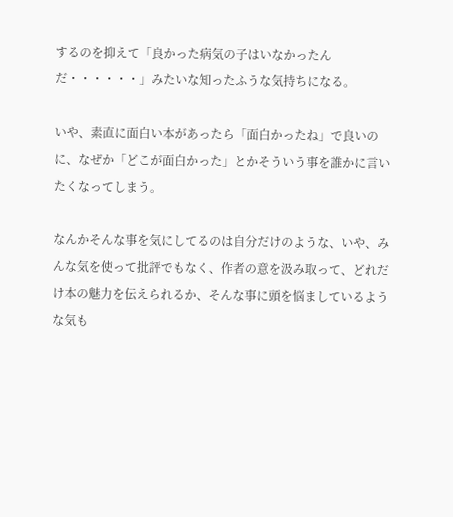するのを抑えて「良かった病気の子はいなかったんだ・・・・・・」みたいな知ったふうな気持ちになる。

いや、素直に面白い本があったら「面白かったね」で良いのに、なぜか「どこが面白かった」とかそういう事を誰かに言いたくなってしまう。

なんかそんな事を気にしてるのは自分だけのような、いや、みんな気を使って批評でもなく、作者の意を汲み取って、どれだけ本の魅力を伝えられるか、そんな事に頭を悩ましているような気も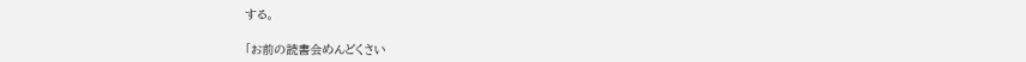する。

「お前の読書会めんどくさい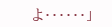よ・・・・・・」